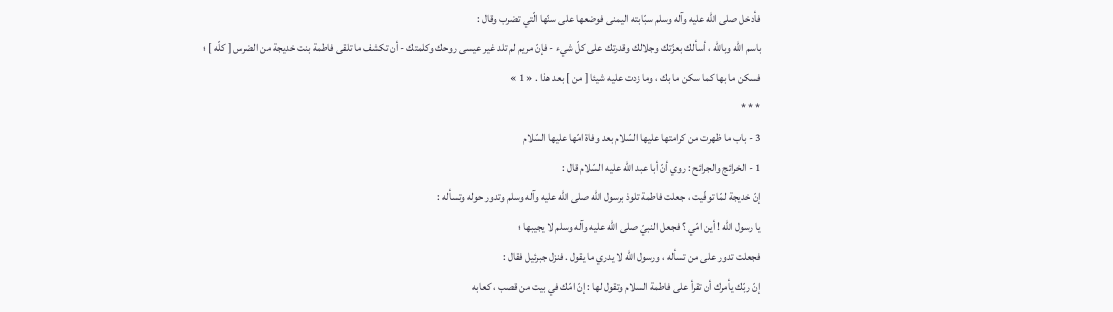فأدخل صلى اللّه عليه وآله وسلم سبّابته اليمنى فوضعها على سنّها الّتي تضرب وقال :
باسم اللّه وباللّه ، أسألك بعزّتك وجلالك وقدرتك على كلّ شيء - فإنّ مريم لم تلد غير عيسى روحك وكلمتك - أن تكشف ما تلقى فاطمة بنت خديجة من الضرس [ كلّه ] ؛
فسكن ما بها كما سكن ما بك ، وما زدت عليه شيئا [ من ] بعد هذا . « 1 »
* * *
3 - باب ما ظهرت من كرامتها عليها السّلام بعد وفاة امّها عليها السّلام
1 - الخرائج والجرائح : روي أنّ أبا عبد اللّه عليه السّلام قال :
إنّ خديجة لمّا توفّيت ، جعلت فاطمة تلوذ برسول اللّه صلى اللّه عليه وآله وسلم وتدور حوله وتسأله :
يا رسول اللّه ! أين امّي ؟ فجعل النبيّ صلى اللّه عليه وآله وسلم لا يجيبها ؛
فجعلت تدور على من تسأله ، ورسول اللّه لا يدري ما يقول . فنزل جبرئيل فقال :
إنّ ربّك يأمرك أن تقرأ على فاطمة السلام وتقول لها : إنّ امّك في بيت من قصب ، كعابه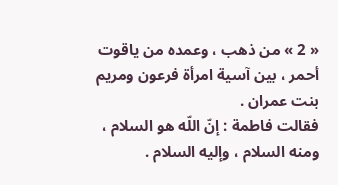« 2 » من ذهب ، وعمده من ياقوت أحمر ، بين آسية امرأة فرعون ومريم بنت عمران .
فقالت فاطمة : إنّ اللّه هو السلام ، ومنه السلام ، وإليه السلام .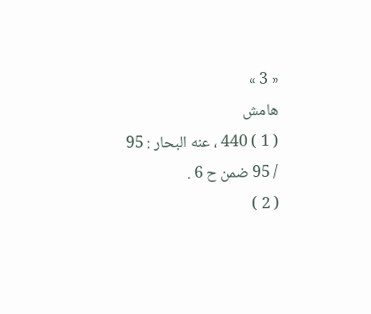« 3 »
هامش
( 1 ) 440 ، عنه البحار : 95 / 95 ضمن ح 6 .
( 2 )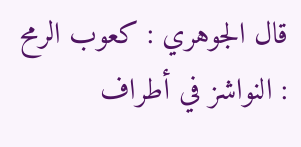قال الجوهري : كعوب الرمح : النواشز في أطراف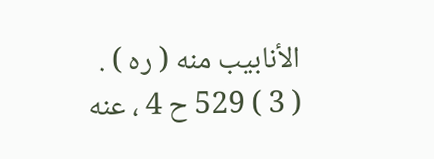الأنابيب منه ( ره ) .
( 3 ) 529 ح 4 ، عنه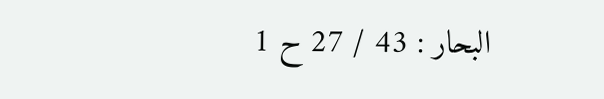البحار : 43 / 27 ح 1